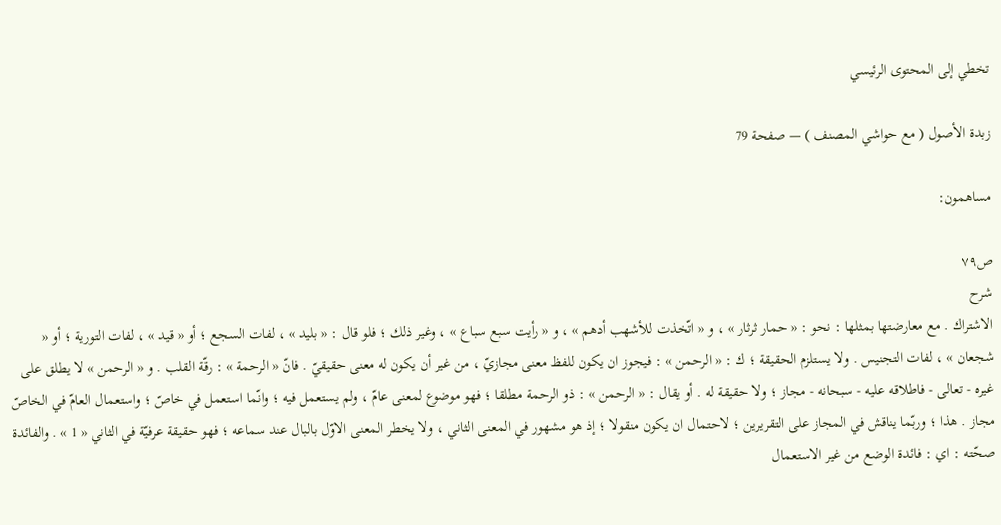تخطي إلى المحتوى الرئيسي

زبدة الأصول ( مع حواشي المصنف ) — صفحة 79

مساهمون:

ص٧٩
شرح
الاشتراك . مع معارضتها بمثلها : نحو : « حمار ثرثار » ، و « اتّخذت للأشهب أدهم » ، و « رأيت سبع سباع » ، وغير ذلك ؛ فلو قال : « بليد » ، لفات السجع ؛ أو « قيد » ، لفات التورية ؛ أو « شجعان » ، لفات التجنيس . ولا يستلزم الحقيقة ؛ ك : « الرحمن » : فيجوز ان يكون للفظ معنى مجازيّ ، من غير أن يكون له معنى حقيقيّ . فانّ « الرحمة » : رقّة القلب . و « الرحمن » لا يطلق على غيره - تعالى - فاطلاقه عليه - سبحانه - مجاز ؛ ولا حقيقة له . أو يقال : « الرحمن » : ذو الرحمة مطلقا ؛ فهو موضوع لمعنى عامّ ، ولم يستعمل فيه ؛ وانّما استعمل في خاصّ ؛ واستعمال العامّ في الخاصّ مجاز . هذا ؛ وربّما يناقش في المجاز على التقريرين ؛ لاحتمال ان يكون منقولا ؛ إذ هو مشهور في المعنى الثاني ، ولا يخطر المعنى الاوّل بالبال عند سماعه ؛ فهو حقيقة عرفيّة في الثاني « 1 » . والفائدة صحّته : اي : فائدة الوضع من غير الاستعمال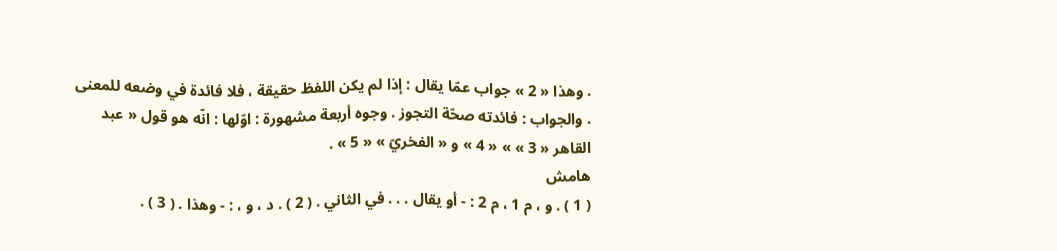. وهذا « 2 » جواب عمّا يقال : إذا لم يكن اللفظ حقيقة ، فلا فائدة في وضعه للمعنى . والجواب : فائدته صحّة التجوز . وجوه أربعة مشهورة : اوّلها : انّه هو قول « عبد القاهر « 3 » » « 4 » و « الفخريّ » « 5 » .
هامش
( 1 ) . و ، م 1 ، م 2 : - أو يقال . . . في الثاني . ( 2 ) . د ، و ، : - وهذا . ( 3 ) .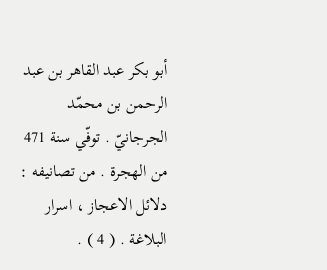أبو بكر عبد القاهر بن عبد الرحمن بن محمّد الجرجانيّ . توفّي سنة 471 من الهجرة . من تصانيفه : دلائل الاعجاز ، اسرار البلاغة . ( 4 ) .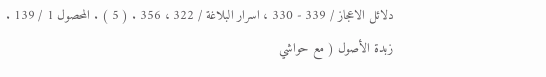دلائل الاعجاز / 339 - 330 ، اسرار البلاغة / 322 ، 356 . ( 5 ) . المحصول 1 / 139 .
زبدة الأصول ( مع حواشي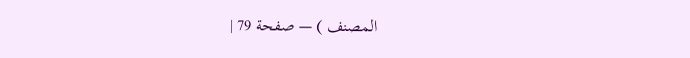المصنف ) — صفحة 79 |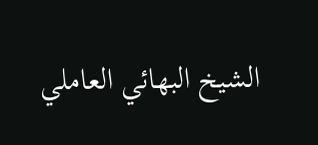الشيخ البهائي العاملي